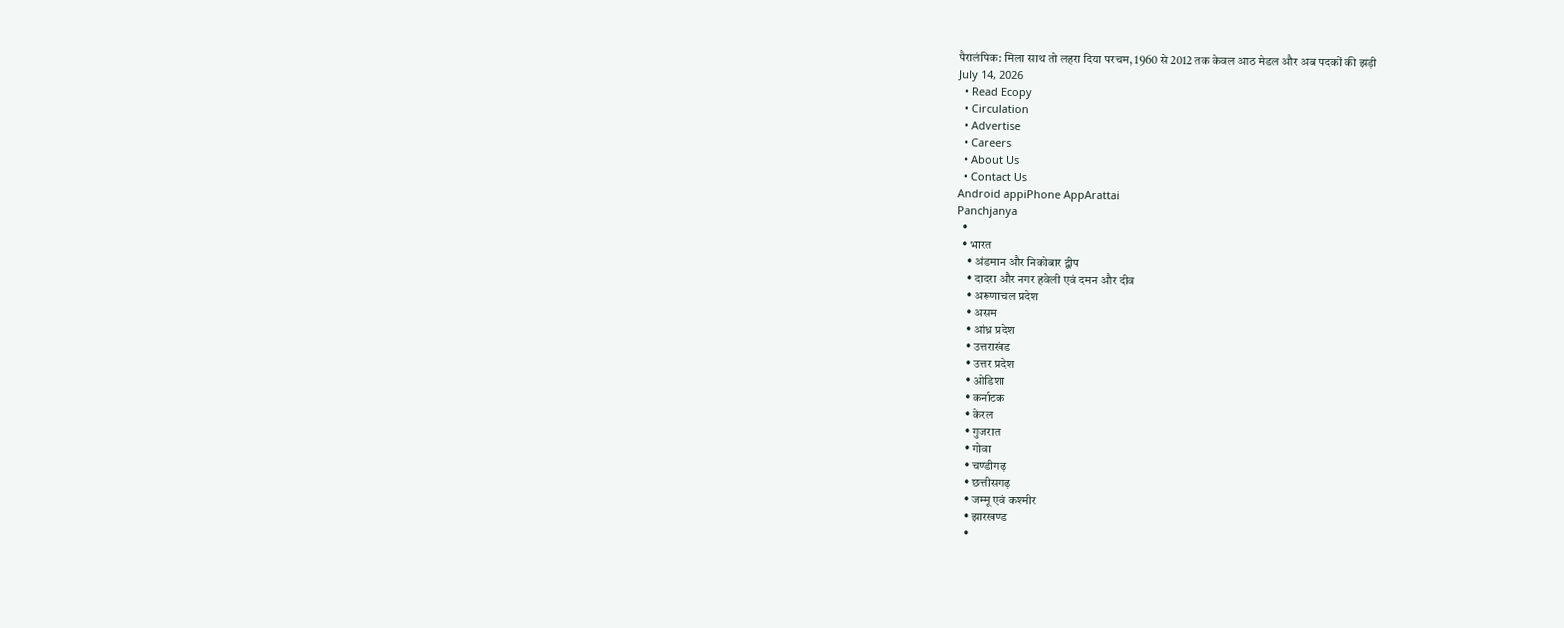पैरालंपिक: मिला साथ तो लहरा दिया परचम, 1960 से 2012 तक केवल आठ मेडल और अब पदकों की झड़ी
July 14, 2026
  • Read Ecopy
  • Circulation
  • Advertise
  • Careers
  • About Us
  • Contact Us
Android appiPhone AppArattai
Panchjanya
  •
  • भारत
    • अंडमान और निकोबार द्वीप
    • दादरा और नगर हवेली एवं दमन और दीव
    • अरूणाचल प्रदेश
    • असम
    • आंध्र प्रदेश
    • उत्तराखंड
    • उत्तर प्रदेश
    • ओडिशा
    • कर्नाटक
    • केरल
    • गुजरात
    • गोवा
    • चण्‍डीगढ़
    • छत्तीसगढ़
    • जम्‍मू एवं कश्‍मीर
    • झारखण्‍ड
    •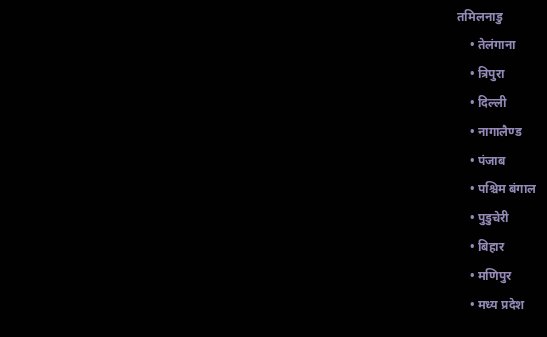तमिलनाडु
    • तेलंगाना
    • त्रिपुरा
    • दिल्ली
    • नागालैण्‍ड
    • पंजाब
    • पश्चिम बंगाल
    • पुडुचेरी
    • बिहार
    • मणिपुर
    • मध्य प्रदेश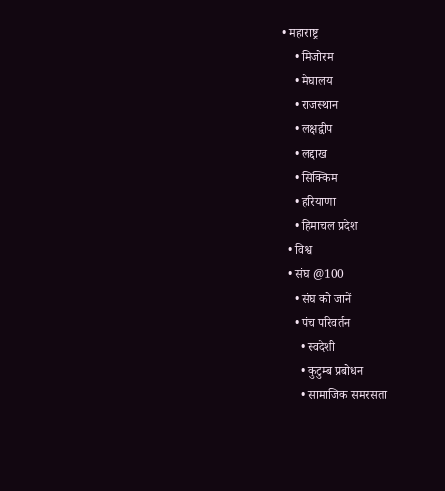• महाराष्ट्र
    • मिजोरम
    • मेघालय
    • राजस्थान
    • लक्षद्वीप
    • लद्दाख
    • सिक्किम
    • हरियाणा
    • हिमाचल प्रदेश
  • विश्व
  • संघ @100
    • संघ को जानें
    • पंच परिवर्तन
      • स्वदेशी
      • कुटुम्ब प्रबोधन
      • सामाजिक समरसता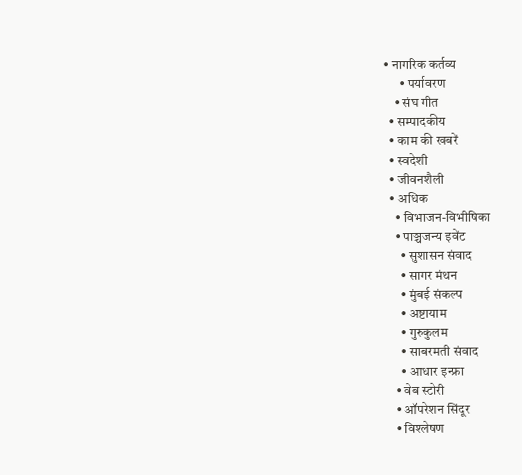• नागरिक कर्तव्य
      • पर्यावरण
    • संघ गीत
  • सम्पादकीय
  • काम की खबरें
  • स्वदेशी
  • जीवनशैली
  • अधिक
    • विभाजन-विभीषिका
    • पाञ्चजन्य इवेंट
      • सुशासन संवाद
      • सागर मंथन
      • मुंबई संकल्प
      • अष्टायाम
      • गुरुकुलम
      • साबरमती संवाद
      • आधार इन्फ्रा
    • वेब स्टोरी
    • ऑपरेशन सिंदूर
    • विश्लेषण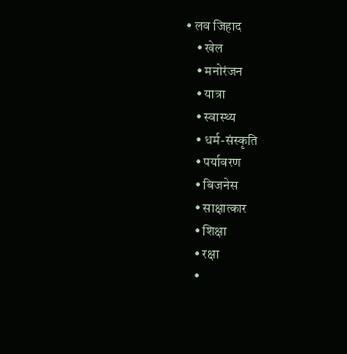• लव जिहाद
    • खेल
    • मनोरंजन
    • यात्रा
    • स्वास्थ्य
    • धर्म-संस्कृति
    • पर्यावरण
    • बिजनेस
    • साक्षात्कार
    • शिक्षा
    • रक्षा
    •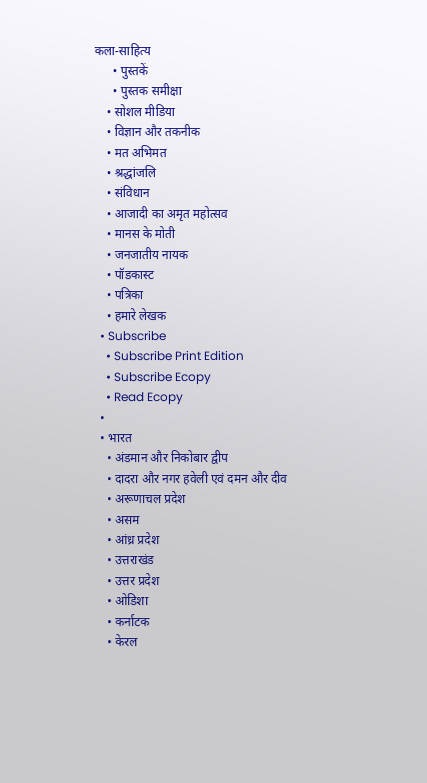कला-साहित्य
      • पुस्तकें
      • पुस्तक समीक्षा
    • सोशल मीडिया
    • विज्ञान और तकनीक
    • मत अभिमत
    • श्रद्धांजलि
    • संविधान
    • आजादी का अमृत महोत्सव
    • मानस के मोती
    • जनजातीय नायक
    • पॉडकास्ट
    • पत्रिका
    • हमारे लेखक
  • Subscribe
    • Subscribe Print Edition
    • Subscribe Ecopy
    • Read Ecopy
  •
  • भारत
    • अंडमान और निकोबार द्वीप
    • दादरा और नगर हवेली एवं दमन और दीव
    • अरूणाचल प्रदेश
    • असम
    • आंध्र प्रदेश
    • उत्तराखंड
    • उत्तर प्रदेश
    • ओडिशा
    • कर्नाटक
    • केरल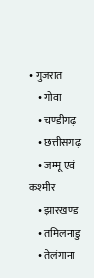• गुजरात
    • गोवा
    • चण्‍डीगढ़
    • छत्तीसगढ़
    • जम्‍मू एवं कश्‍मीर
    • झारखण्‍ड
    • तमिलनाडु
    • तेलंगाना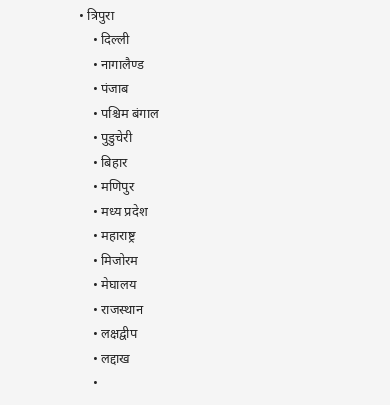• त्रिपुरा
    • दिल्ली
    • नागालैण्‍ड
    • पंजाब
    • पश्चिम बंगाल
    • पुडुचेरी
    • बिहार
    • मणिपुर
    • मध्य प्रदेश
    • महाराष्ट्र
    • मिजोरम
    • मेघालय
    • राजस्थान
    • लक्षद्वीप
    • लद्दाख
    •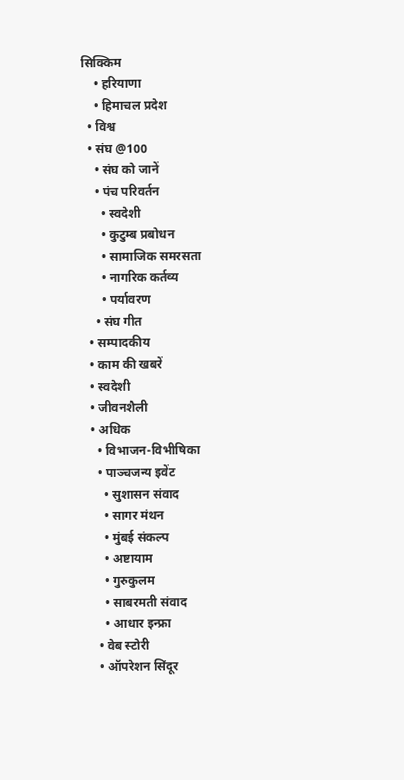सिक्किम
    • हरियाणा
    • हिमाचल प्रदेश
  • विश्व
  • संघ @100
    • संघ को जानें
    • पंच परिवर्तन
      • स्वदेशी
      • कुटुम्ब प्रबोधन
      • सामाजिक समरसता
      • नागरिक कर्तव्य
      • पर्यावरण
    • संघ गीत
  • सम्पादकीय
  • काम की खबरें
  • स्वदेशी
  • जीवनशैली
  • अधिक
    • विभाजन-विभीषिका
    • पाञ्चजन्य इवेंट
      • सुशासन संवाद
      • सागर मंथन
      • मुंबई संकल्प
      • अष्टायाम
      • गुरुकुलम
      • साबरमती संवाद
      • आधार इन्फ्रा
    • वेब स्टोरी
    • ऑपरेशन सिंदूर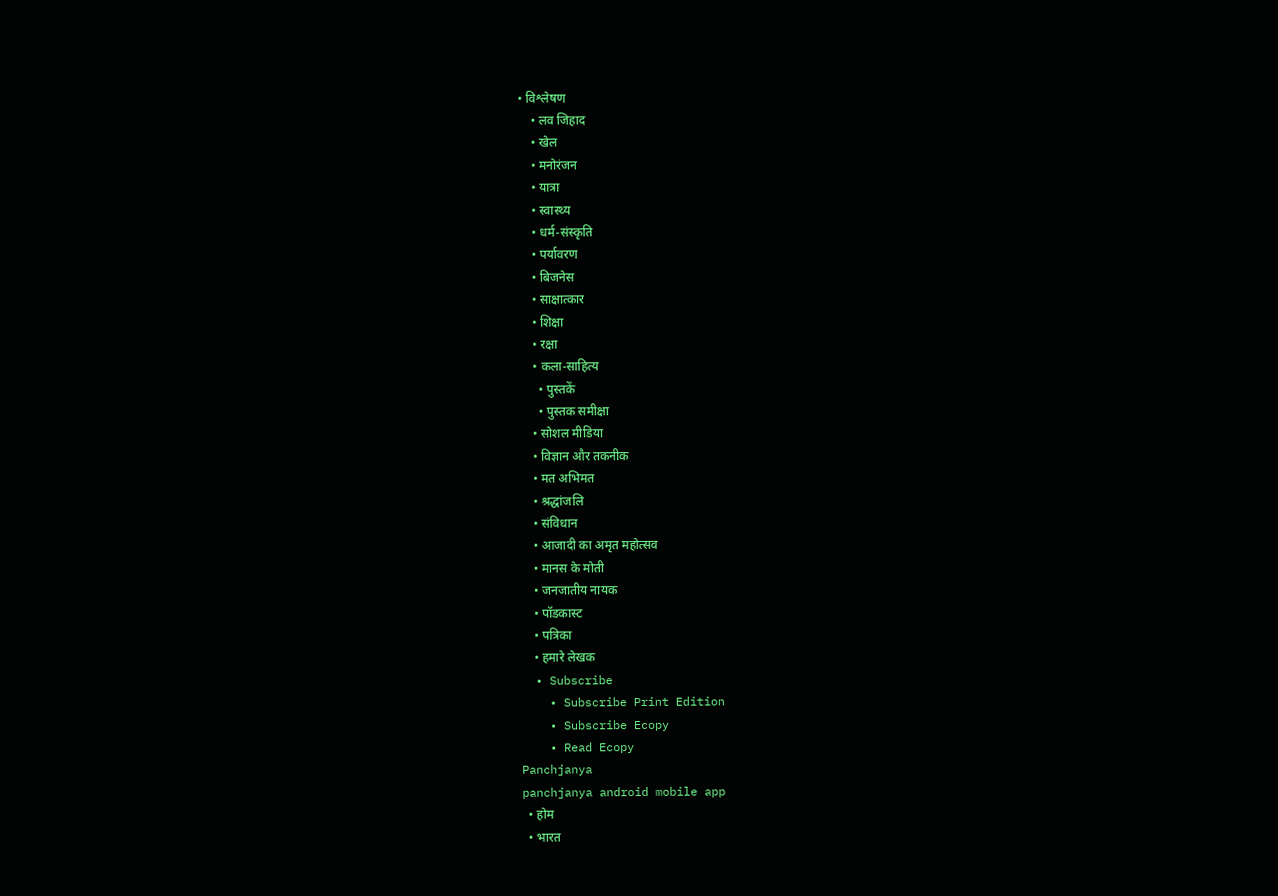• विश्लेषण
    • लव जिहाद
    • खेल
    • मनोरंजन
    • यात्रा
    • स्वास्थ्य
    • धर्म-संस्कृति
    • पर्यावरण
    • बिजनेस
    • साक्षात्कार
    • शिक्षा
    • रक्षा
    • कला-साहित्य
      • पुस्तकें
      • पुस्तक समीक्षा
    • सोशल मीडिया
    • विज्ञान और तकनीक
    • मत अभिमत
    • श्रद्धांजलि
    • संविधान
    • आजादी का अमृत महोत्सव
    • मानस के मोती
    • जनजातीय नायक
    • पॉडकास्ट
    • पत्रिका
    • हमारे लेखक
  • Subscribe
    • Subscribe Print Edition
    • Subscribe Ecopy
    • Read Ecopy
Panchjanya
panchjanya android mobile app
  • होम
  • भारत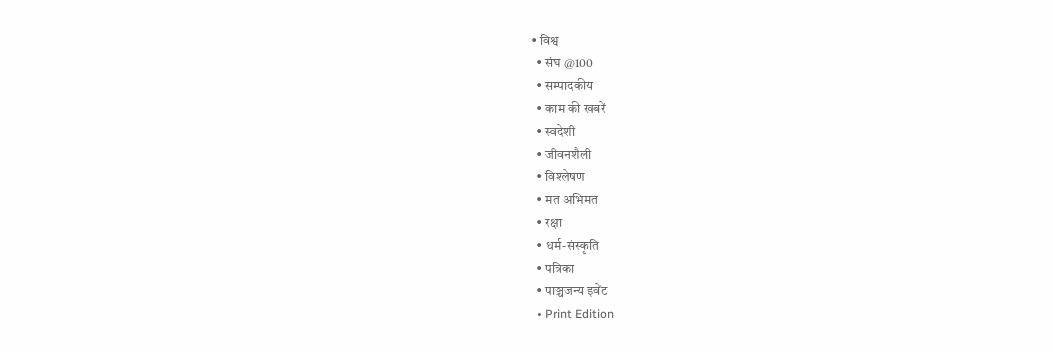• विश्व
  • संघ @100
  • सम्पादकीय
  • काम की खबरें
  • स्वदेशी
  • जीवनशैली
  • विश्लेषण
  • मत अभिमत
  • रक्षा
  • धर्म-संस्कृति
  • पत्रिका
  • पाञ्चजन्य इवेंट
  • Print Edition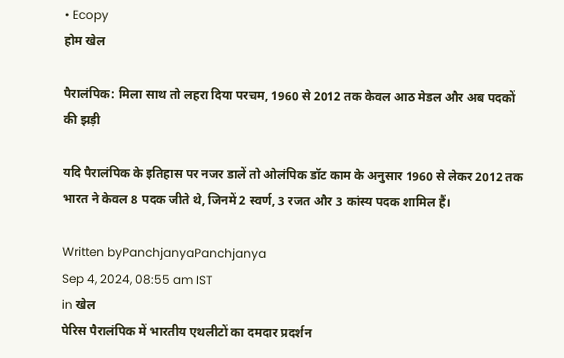• Ecopy
होम खेल

पैरालंपिक: मिला साथ तो लहरा दिया परचम, 1960 से 2012 तक केवल आठ मेडल और अब पदकों की झड़ी

यदि पैरालंपिक के इतिहास पर नजर डालें तो ओलंपिक डॉट काम के अनुसार 1960 से लेकर 2012 तक भारत ने केवल 8 पदक जीते थे, जिनमें 2 स्वर्ण, 3 रजत और 3 कांस्य पदक शामिल हैं।

Written byPanchjanyaPanchjanya
Sep 4, 2024, 08:55 am IST
in खेल
पेरिस पैरालंपिक में भारतीय एथलीटों का दमदार प्रदर्शन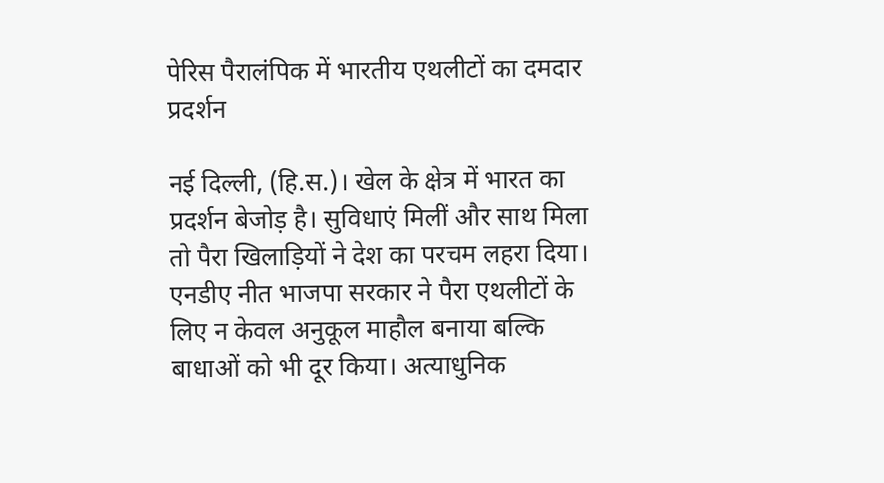पेरिस पैरालंपिक में भारतीय एथलीटों का दमदार प्रदर्शन

नई दिल्ली, (हि.स.)। खेल के क्षेत्र में भारत का प्रदर्शन बेजोड़ है। सुविधाएं मिलीं और साथ मिला तो पैरा खिलाड़ियों ने देश का परचम लहरा दिया। एनडीए नीत भाजपा सरकार ने पैरा एथलीटों के लिए न केवल अनुकूल माहौल बनाया बल्कि बाधाओं को भी दूर किया। अत्याधुनिक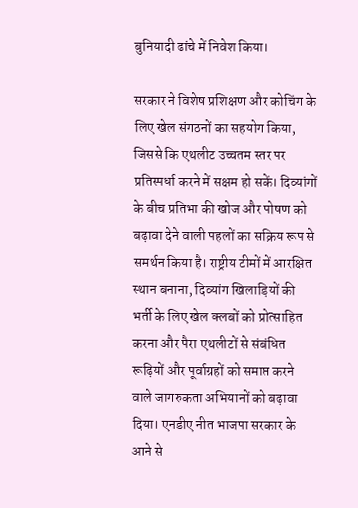बुनियादी ढांचे में निवेश किया।

सरकार ने विशेष प्रशिक्षण और कोचिंग के लिए खेल संगठनों का सहयोग किया, जिससे कि एथलीट उच्चतम स्तर पर प्रतिस्पर्धा करने में सक्षम हो सकें। दिव्यांगों के बीच प्रतिभा की खोज और पोषण को बढ़ावा देने वाली पहलों का सक्रिय रूप से समर्थन किया है। राष्ट्रीय टीमों में आरक्षित स्थान बनाना, दिव्यांग खिलाड़ियों की भर्ती के लिए खेल क्लबों को प्रोत्साहित करना और पैरा एथलीटों से संबंधित रूढ़ियों और पूर्वाग्रहों को समाप्त करने वाले जागरुकता अभियानों को बढ़ावा दिया। एनडीए नीत भाजपा सरकार के आने से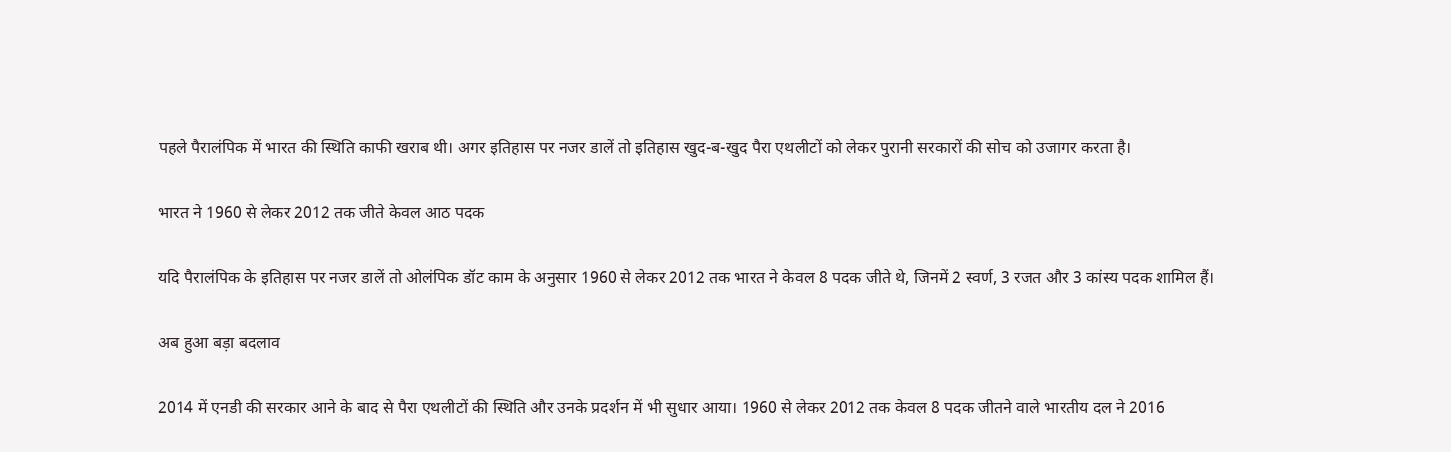पहले पैरालंपिक में भारत की स्थिति काफी खराब थी। अगर इतिहास पर नजर डालें तो इतिहास खुद-ब-खुद पैरा एथलीटों को लेकर पुरानी सरकारों की सोच को उजागर करता है।

भारत ने 1960 से लेकर 2012 तक जीते केवल आठ पदक

यदि पैरालंपिक के इतिहास पर नजर डालें तो ओलंपिक डॉट काम के अनुसार 1960 से लेकर 2012 तक भारत ने केवल 8 पदक जीते थे, जिनमें 2 स्वर्ण, 3 रजत और 3 कांस्य पदक शामिल हैं।

अब हुआ बड़ा बदलाव

2014 में एनडी की सरकार आने के बाद से पैरा एथलीटों की स्थिति और उनके प्रदर्शन में भी सुधार आया। 1960 से लेकर 2012 तक केवल 8 पदक जीतने वाले भारतीय दल ने 2016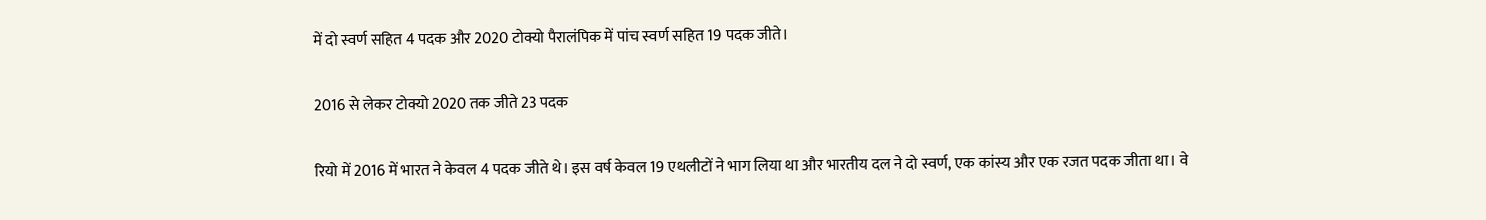में दो स्वर्ण सहित 4 पदक और 2020 टोक्यो पैरालंपिक में पांच स्वर्ण सहित 19 पदक जीते।

2016 से लेकर टोक्यो 2020 तक जीते 23 पदक

रियो में 2016 में भारत ने केवल 4 पदक जीते थे। इस वर्ष केवल 19 एथलीटों ने भाग लिया था और भारतीय दल ने दो स्वर्ण, एक कांस्य और एक रजत पदक जीता था। वे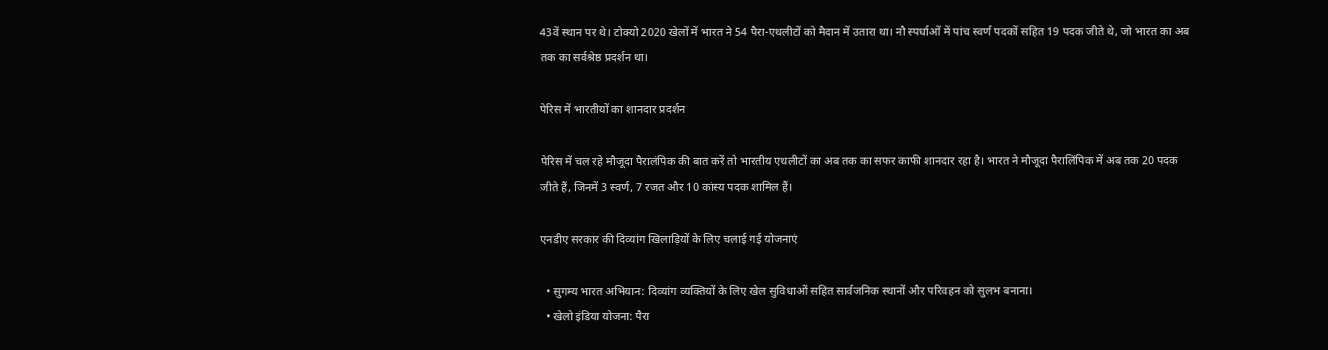43वें स्थान पर थे। टोक्यो 2020 खेलों में भारत ने 54 पैरा-एथलीटों को मैदान में उतारा था। नौ स्पर्धाओं में पांच स्वर्ण पदकों सहित 19 पदक जीते थे, जो भारत का अब तक का सर्वश्रेष्ठ प्रदर्शन था।

पेरिस में भारतीयों का शानदार प्रदर्शन

पेरिस में चल रहे मौजूदा पैरालंपिक की बात करें तो भारतीय एथलीटों का अब तक का सफर काफी शानदार रहा है। भारत ने मौजूदा पैरालिंपिक में अब तक 20 पदक जीते हैं, जिनमें 3 स्वर्ण, 7 रजत और 10 कांस्य पदक शामिल हैं।

एनडीए सरकार की दिव्यांग खिलाड़ियों के लिए चलाई गई योजनाएं

  • सुगम्य भारत अभियान: दिव्यांग व्यक्तियों के लिए खेल सुविधाओं सहित सार्वजनिक स्थानों और परिवहन को सुलभ बनाना।
  • खेलो इंडिया योजना: पैरा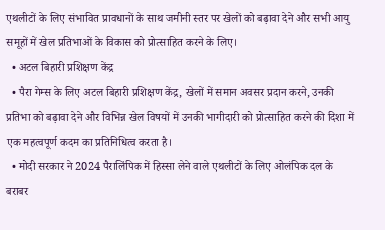एथलीटों के लिए संभावित प्रावधानों के साथ जमीनी स्तर पर खेलों को बढ़ावा देने और सभी आयु समूहों में खेल प्रतिभाओं के विकास को प्रोत्साहित करने के लिए।
  • अटल बिहारी प्रशिक्षण केंद्र
  • पैरा गेम्स के लिए अटल बिहारी प्रशिक्षण केंद्र, खेलों में समान अवसर प्रदान करने, उनकी प्रतिभा को बढ़ावा देने और विभिन्न खेल विषयों में उनकी भागीदारी को प्रोत्साहित करने की दिशा में एक महत्वपूर्ण कदम का प्रतिनिधित्व करता है।
  • मोदी सरकार ने 2024 पैरालिंपिक में हिस्सा लेने वाले एथलीटों के लिए ओलंपिक दल के बराबर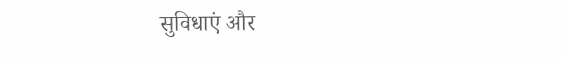सुविधाएं और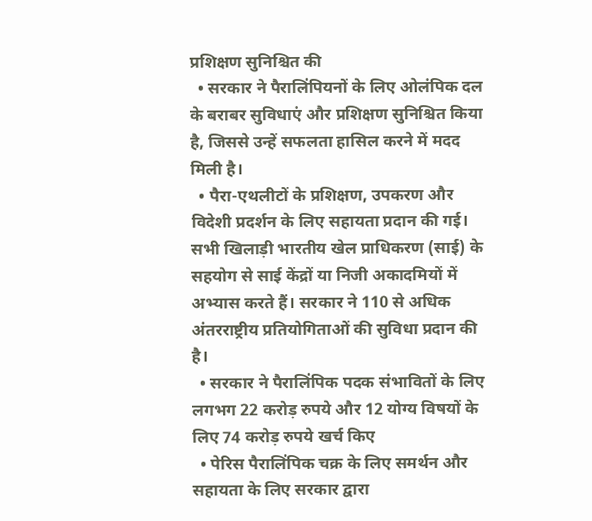प्रशिक्षण सुनिश्चित की
  • सरकार ने पैरालिंपियनों के लिए ओलंपिक दल के बराबर सुविधाएं और प्रशिक्षण सुनिश्चित किया है, जिससे उन्हें सफलता हासिल करने में मदद मिली है।
  • पैरा-एथलीटों के प्रशिक्षण, उपकरण और विदेशी प्रदर्शन के लिए सहायता प्रदान की गई। सभी खिलाड़ी भारतीय खेल प्राधिकरण (साई) के सहयोग से साई केंद्रों या निजी अकादमियों में अभ्यास करते हैं। सरकार ने 110 से अधिक अंतरराष्ट्रीय प्रतियोगिताओं की सुविधा प्रदान की है।
  • सरकार ने पैरालिंपिक पदक संभावितों के लिए लगभग 22 करोड़ रुपये और 12 योग्य विषयों के लिए 74 करोड़ रुपये खर्च किए
  • पेरिस पैरालिंपिक चक्र के लिए समर्थन और सहायता के लिए सरकार द्वारा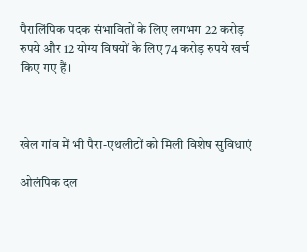पैरालिंपिक पदक संभावितों के लिए लगभग 22 करोड़ रुपये और 12 योग्य विषयों के लिए 74 करोड़ रुपये खर्च किए गए हैं।



खेल गांव में भी पैरा-एथलीटों को मिली विशेष सुविधाएं

ओलंपिक दल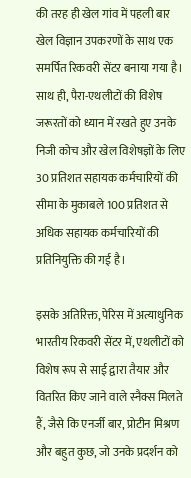की तरह ही खेल गांव में पहली बार खेल विज्ञान उपकरणों के साथ एक समर्पित रिकवरी सेंटर बनाया गया है। साथ ही, पैरा-एथलीटों की विशेष जरूरतों को ध्यान में रखते हुए उनके निजी कोच और खेल विशेषज्ञों के लिए 30 प्रतिशत सहायक कर्मचारियों की सीमा के मुकाबले 100 प्रतिशत से अधिक सहायक कर्मचारियों की प्रतिनियुक्ति की गई है।

इसके अतिरिक्त, पेरिस में अत्याधुनिक भारतीय रिकवरी सेंटर में, एथलीटों को विशेष रूप से साई द्वारा तैयार और वितरित किए जाने वाले स्नैक्स मिलते हैं, जैसे कि एनर्जी बार, प्रोटीन मिश्रण और बहुत कुछ, जो उनके प्रदर्शन को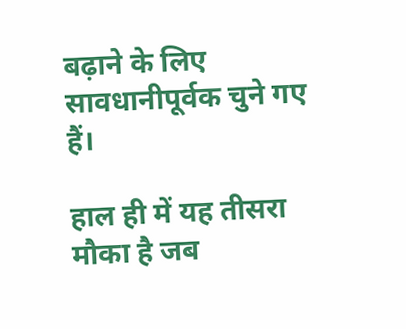बढ़ाने के लिए सावधानीपूर्वक चुने गए हैं।

हाल ही में यह तीसरा मौका है जब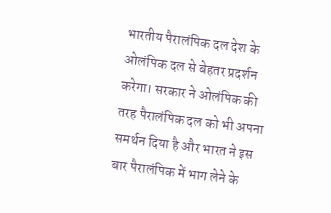भारतीय पैरालंपिक दल देश के ओलंपिक दल से बेहतर प्रदर्शन करेगा। सरकार ने ओलंपिक की तरह पैरालंपिक दल को भी अपना समर्थन दिया है और भारत ने इस बार पैरालंपिक में भाग लेने के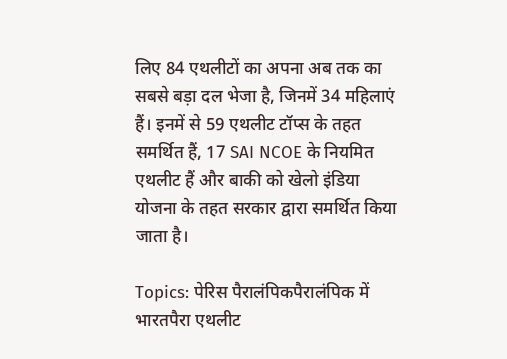लिए 84 एथलीटों का अपना अब तक का सबसे बड़ा दल भेजा है, जिनमें 34 महिलाएं हैं। इनमें से 59 एथलीट टॉप्स के तहत समर्थित हैं, 17 SAI NCOE के नियमित एथलीट हैं और बाकी को खेलो इंडिया योजना के तहत सरकार द्वारा समर्थित किया जाता है।

Topics: पेरिस पैरालंपिकपैरालंपिक में भारतपैरा एथलीट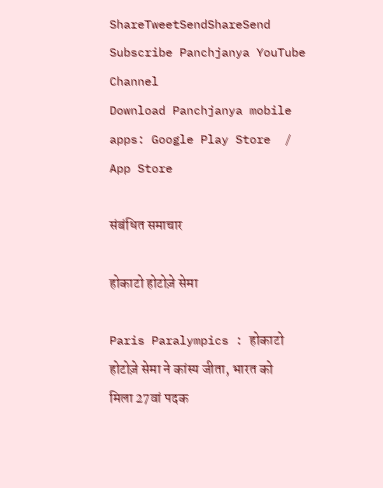ShareTweetSendShareSend
Subscribe Panchjanya YouTube Channel
Download Panchjanya mobile apps: Google Play Store  / App Store

संबंधित समाचार

होकाटो होटोज़े सेमा

Paris Paralympics : होकाटो होटोज़े सेमा ने कांस्य जीता, भारत को मिला 27वां पदक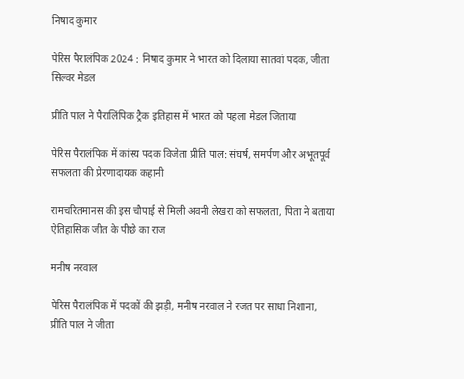निषाद कुमार

पेरिस पैरालंपिक 2024 : निषाद कुमार ने भारत को दिलाया सातवां पदक, जीता सिल्वर मेडल

प्रीति पाल ने पैरालिंपिक ट्रैक इतिहास में भारत को पहला मेडल जिताया

पेरिस पैरालंपिक में कांस्य पदक विजेता प्रीति पाल: संघर्ष, समर्पण और अभूतपूर्व सफलता की प्रेरणादायक कहानी

रामचरितमानस की इस चौपाई से मिली अवनी लेखरा को सफलता, पिता ने बताया ऐतिहासिक जीत के पीछे का राज

मनीष नरवाल

पेरिस पैरालंपिक में पदकों की झड़ी, मनीष नरवाल ने रजत पर साधा निशाना, प्रीति पाल ने जीता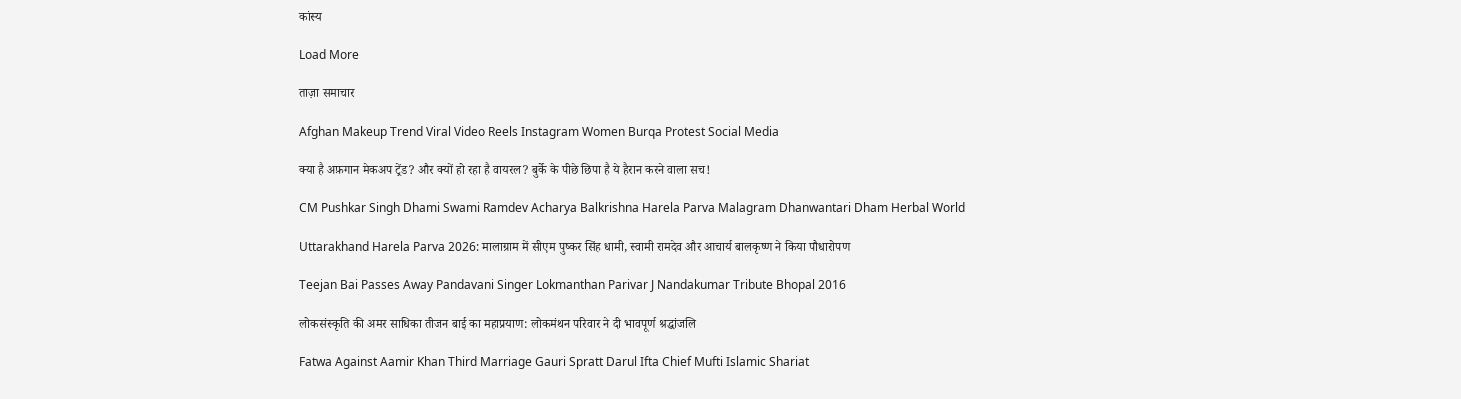कांस्य

Load More

ताज़ा समाचार

Afghan Makeup Trend Viral Video Reels Instagram Women Burqa Protest Social Media

क्या है अफ़गान मेकअप ट्रेंड? और क्यों हो रहा है वायरल? बुर्के के पीछे छिपा है ये हैरान करने वाला सच!

CM Pushkar Singh Dhami Swami Ramdev Acharya Balkrishna Harela Parva Malagram Dhanwantari Dham Herbal World

Uttarakhand Harela Parva 2026: मालाग्राम में सीएम पुष्कर सिंह धामी, स्वामी रामदेव और आचार्य बालकृष्ण ने किया पौधारोपण

Teejan Bai Passes Away Pandavani Singer Lokmanthan Parivar J Nandakumar Tribute Bhopal 2016

लोकसंस्कृति की अमर साधिका तीजन बाई का महाप्रयाण: लोकमंथन परिवार ने दी भावपूर्ण श्रद्धांजलि

Fatwa Against Aamir Khan Third Marriage Gauri Spratt Darul Ifta Chief Mufti Islamic Shariat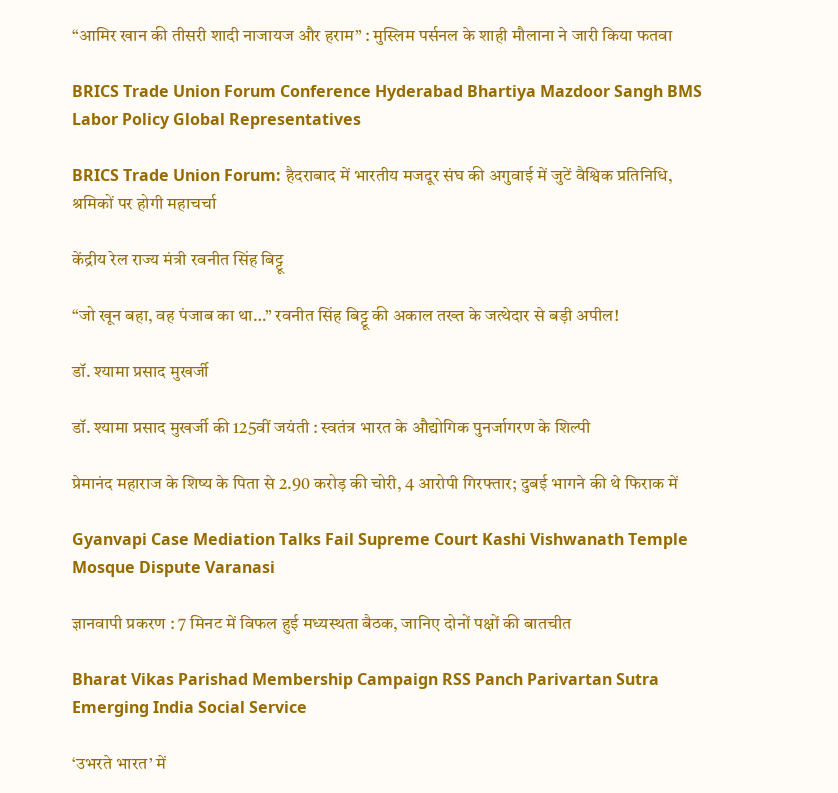“आमिर खान की तीसरी शादी नाजायज और हराम” : मुस्लिम पर्सनल के शाही मौलाना ने जारी किया फतवा

BRICS Trade Union Forum Conference Hyderabad Bhartiya Mazdoor Sangh BMS Labor Policy Global Representatives

BRICS Trade Union Forum: हैदराबाद में भारतीय मजदूर संघ की अगुवाई में जुटें वैश्विक प्रतिनिधि, श्रमिकों पर होगी महाचर्चा

केंद्रीय रेल राज्य मंत्री रवनीत सिंह बिट्टू

“जो खून बहा, वह पंजाब का था…” रवनीत सिंह बिट्टू की अकाल तख्त के जत्थेदार से बड़ी अपील!

डॉ. श्यामा प्रसाद मुखर्जी

डॉ. श्‍यामा प्रसाद मुखर्जी की 125वीं जयंती : स्वतंत्र भारत के औद्योगिक पुनर्जागरण के शिल्पी

प्रेमानंद महाराज के शिष्य के पिता से 2.90 करोड़ की चोरी, 4 आरोपी गिरफ्तार; दुबई भागने की थे फिराक में

Gyanvapi Case Mediation Talks Fail Supreme Court Kashi Vishwanath Temple Mosque Dispute Varanasi

ज्ञानवापी प्रकरण : 7 मिनट में विफल हुई मध्यस्थता बैठक, जानिए दोनों पक्षों की बातचीत

Bharat Vikas Parishad Membership Campaign RSS Panch Parivartan Sutra Emerging India Social Service

‘उभरते भारत’ में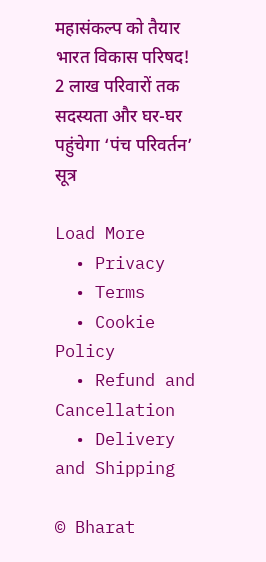महासंकल्प को तैयार भारत विकास परिषद! 2 लाख परिवारों तक सदस्यता और घर-घर पहुंचेगा ‘पंच परिवर्तन’ सूत्र

Load More
  • Privacy
  • Terms
  • Cookie Policy
  • Refund and Cancellation
  • Delivery and Shipping

© Bharat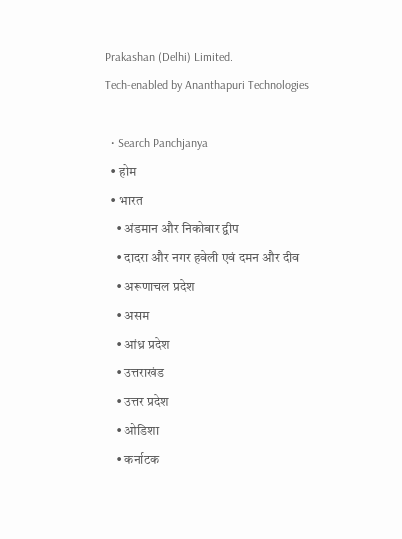Prakashan (Delhi) Limited.
Tech-enabled by Ananthapuri Technologies

  • Search Panchjanya
  • होम
  • भारत
    • अंडमान और निकोबार द्वीप
    • दादरा और नगर हवेली एवं दमन और दीव
    • अरूणाचल प्रदेश
    • असम
    • आंध्र प्रदेश
    • उत्तराखंड
    • उत्तर प्रदेश
    • ओडिशा
    • कर्नाटक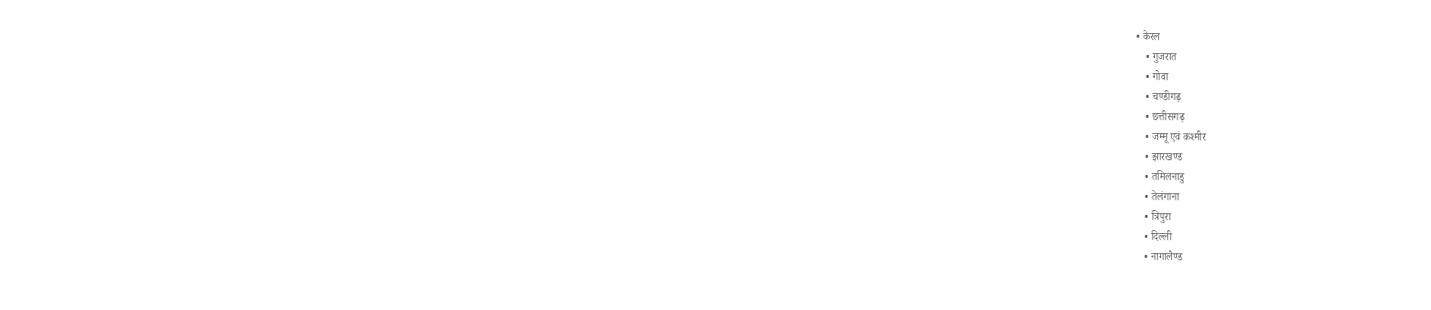• केरल
    • गुजरात
    • गोवा
    • चण्‍डीगढ़
    • छत्तीसगढ़
    • जम्‍मू एवं कश्‍मीर
    • झारखण्‍ड
    • तमिलनाडु
    • तेलंगाना
    • त्रिपुरा
    • दिल्ली
    • नागालैण्‍ड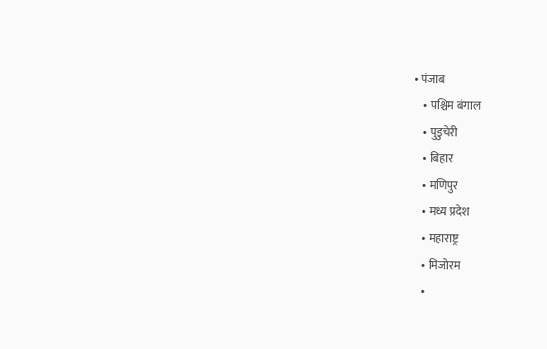• पंजाब
    • पश्चिम बंगाल
    • पुडुचेरी
    • बिहार
    • मणिपुर
    • मध्य प्रदेश
    • महाराष्ट्र
    • मिजोरम
    •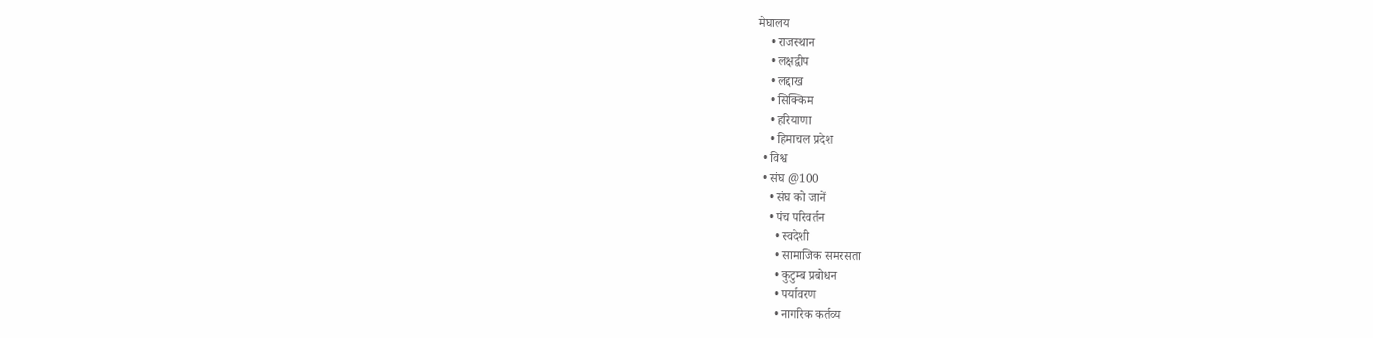मेघालय
    • राजस्थान
    • लक्षद्वीप
    • लद्दाख
    • सिक्किम
    • हरियाणा
    • हिमाचल प्रदेश
  • विश्व
  • संघ @100
    • संघ को जानें
    • पंच परिवर्तन
      • स्वदेशी
      • सामाजिक समरसता
      • कुटुम्ब प्रबोधन
      • पर्यावरण
      • नागरिक कर्तव्य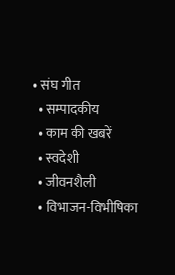• संघ गीत
  • सम्पादकीय
  • काम की खबरें
  • स्वदेशी
  • जीवनशैली
  • विभाजन-विभीषिका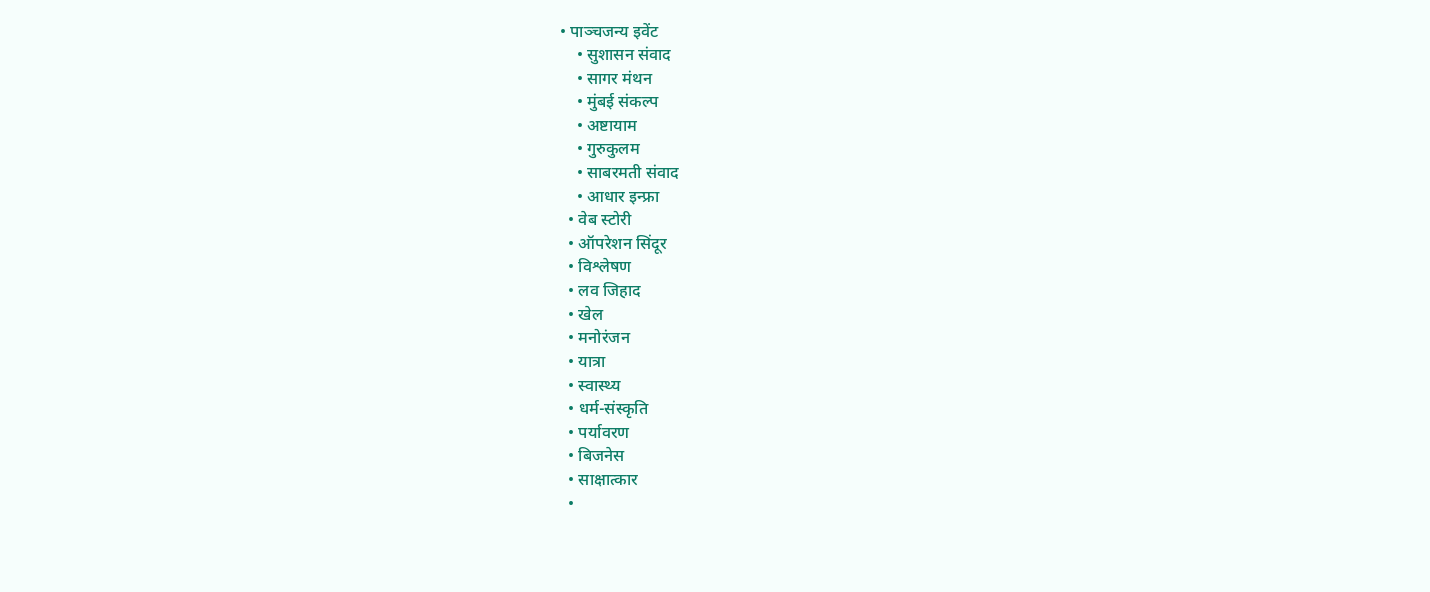• पाञ्चजन्य इवेंट
    • सुशासन संवाद
    • सागर मंथन
    • मुंबई संकल्प
    • अष्टायाम
    • गुरुकुलम
    • साबरमती संवाद
    • आधार इन्फ्रा
  • वेब स्टोरी
  • ऑपरेशन सिंदूर
  • विश्लेषण
  • लव जिहाद
  • खेल
  • मनोरंजन
  • यात्रा
  • स्वास्थ्य
  • धर्म-संस्कृति
  • पर्यावरण
  • बिजनेस
  • साक्षात्कार
  •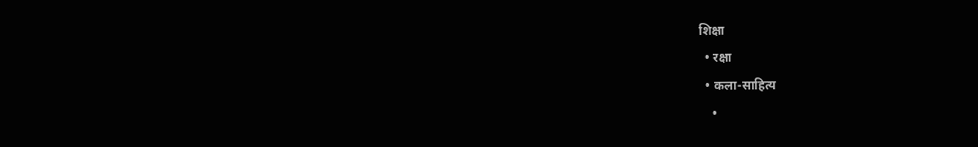शिक्षा
  • रक्षा
  • कला-साहित्य
    •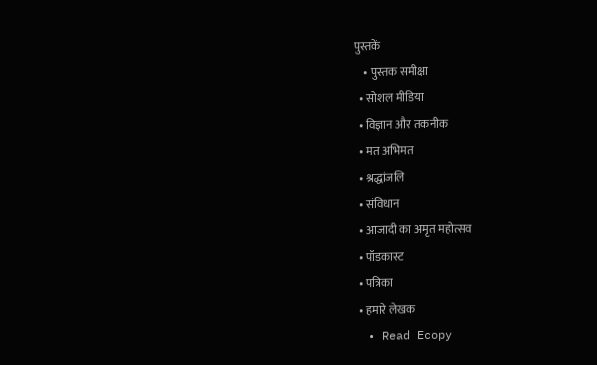पुस्तकें
    • पुस्तक समीक्षा
  • सोशल मीडिया
  • विज्ञान और तकनीक
  • मत अभिमत
  • श्रद्धांजलि
  • संविधान
  • आजादी का अमृत महोत्सव
  • पॉडकास्ट
  • पत्रिका
  • हमारे लेखक
  • Read Ecopy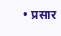• प्रसार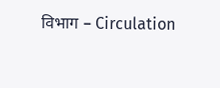विभाग – Circulation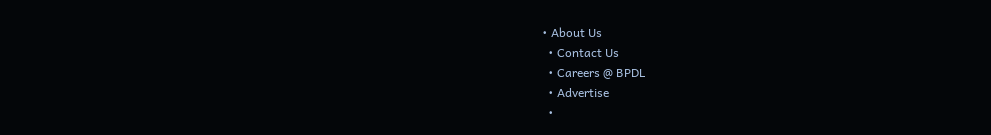• About Us
  • Contact Us
  • Careers @ BPDL
  • Advertise
  •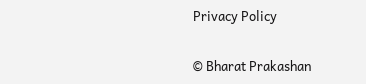Privacy Policy

© Bharat Prakashan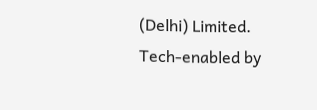(Delhi) Limited.
Tech-enabled by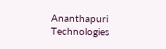Ananthapuri Technologies